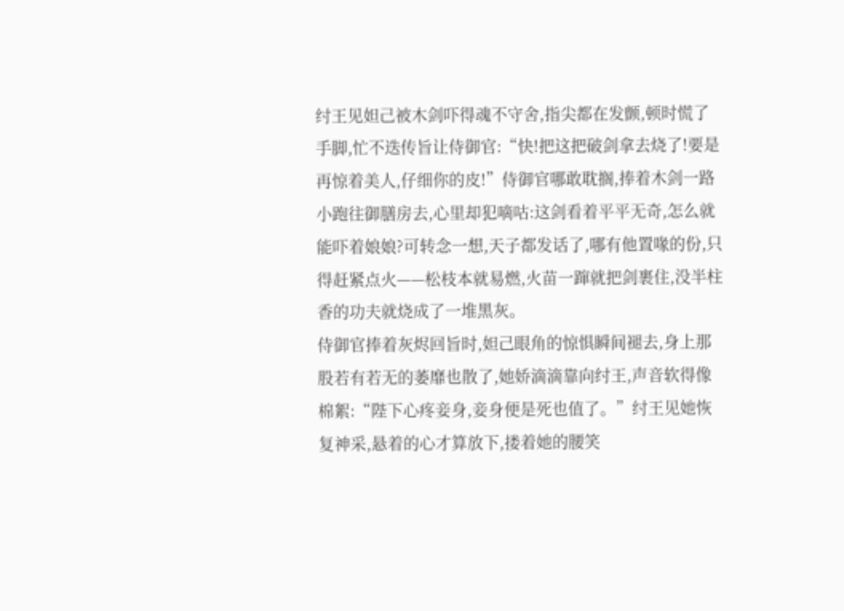纣王见妲己被木剑吓得魂不守舍,指尖都在发颤,顿时慌了手脚,忙不迭传旨让侍御官:“快!把这把破剑拿去烧了!要是再惊着美人,仔细你的皮!”侍御官哪敢耽搁,捧着木剑一路小跑往御膳房去,心里却犯嘀咕:这剑看着平平无奇,怎么就能吓着娘娘?可转念一想,天子都发话了,哪有他置喙的份,只得赶紧点火——松枝本就易燃,火苗一蹿就把剑裹住,没半柱香的功夫就烧成了一堆黑灰。
侍御官捧着灰烬回旨时,妲己眼角的惊惧瞬间褪去,身上那股若有若无的萎靡也散了,她娇滴滴靠向纣王,声音软得像棉絮:“陛下心疼妾身,妾身便是死也值了。”纣王见她恢复神采,悬着的心才算放下,搂着她的腰笑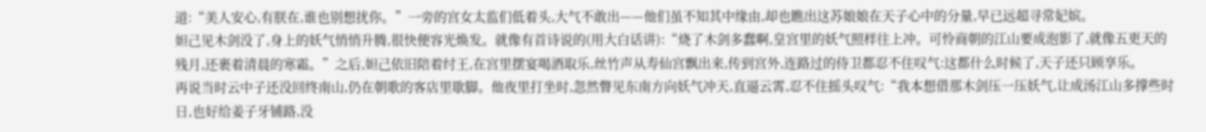道:“美人安心,有朕在,谁也别想扰你。”一旁的宫女太监们低着头,大气不敢出——他们虽不知其中缘由,却也瞧出这苏娘娘在天子心中的分量,早已远超寻常妃嫔。
妲己见木剑没了,身上的妖气悄悄升腾,很快便容光焕发。就像有首诗说的(用大白话讲):“烧了木剑多蠢啊,皇宫里的妖气照样往上冲。可怜商朝的江山要成泡影了,就像五更天的残月,还裹着清晨的寒霜。”之后,妲己依旧陪着纣王,在宫里摆宴喝酒取乐,丝竹声从寿仙宫飘出来,传到宫外,连路过的侍卫都忍不住叹气:这都什么时候了,天子还只顾享乐。
再说当时云中子还没回终南山,仍在朝歌的客店里歇脚。他夜里打坐时,忽然瞥见东南方向妖气冲天,直逼云霄,忍不住摇头叹气:“我本想借那木剑压一压妖气,让成汤江山多撑些时日,也好给姜子牙铺路,没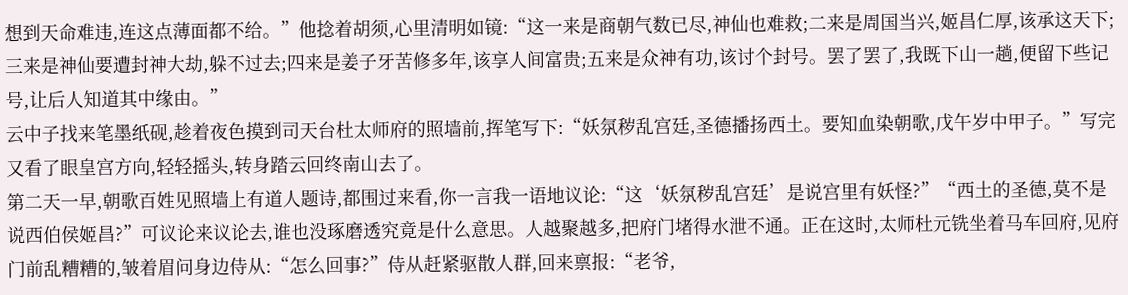想到天命难违,连这点薄面都不给。”他捻着胡须,心里清明如镜:“这一来是商朝气数已尽,神仙也难救;二来是周国当兴,姬昌仁厚,该承这天下;三来是神仙要遭封神大劫,躲不过去;四来是姜子牙苦修多年,该享人间富贵;五来是众神有功,该讨个封号。罢了罢了,我既下山一趟,便留下些记号,让后人知道其中缘由。”
云中子找来笔墨纸砚,趁着夜色摸到司天台杜太师府的照墙前,挥笔写下:“妖氛秽乱宫廷,圣德播扬西土。要知血染朝歌,戊午岁中甲子。”写完又看了眼皇宫方向,轻轻摇头,转身踏云回终南山去了。
第二天一早,朝歌百姓见照墙上有道人题诗,都围过来看,你一言我一语地议论:“这‘妖氛秽乱宫廷’是说宫里有妖怪?”“西土的圣德,莫不是说西伯侯姬昌?”可议论来议论去,谁也没琢磨透究竟是什么意思。人越聚越多,把府门堵得水泄不通。正在这时,太师杜元铣坐着马车回府,见府门前乱糟糟的,皱着眉问身边侍从:“怎么回事?”侍从赶紧驱散人群,回来禀报:“老爷,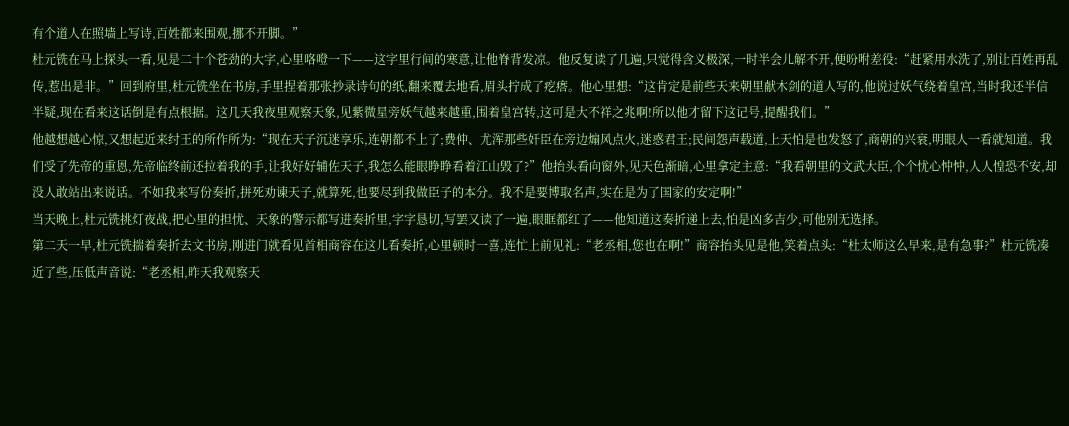有个道人在照墙上写诗,百姓都来围观,挪不开脚。”
杜元铣在马上探头一看,见是二十个苍劲的大字,心里咯噔一下——这字里行间的寒意,让他脊背发凉。他反复读了几遍,只觉得含义极深,一时半会儿解不开,便吩咐差役:“赶紧用水洗了,别让百姓再乱传,惹出是非。”回到府里,杜元铣坐在书房,手里捏着那张抄录诗句的纸,翻来覆去地看,眉头拧成了疙瘩。他心里想:“这肯定是前些天来朝里献木剑的道人写的,他说过妖气绕着皇宫,当时我还半信半疑,现在看来这话倒是有点根据。这几天我夜里观察天象,见紫微星旁妖气越来越重,围着皇宫转,这可是大不祥之兆啊!所以他才留下这记号,提醒我们。”
他越想越心惊,又想起近来纣王的所作所为:“现在天子沉迷享乐,连朝都不上了;费仲、尤浑那些奸臣在旁边煽风点火,迷惑君王;民间怨声载道,上天怕是也发怒了,商朝的兴衰,明眼人一看就知道。我们受了先帝的重恩,先帝临终前还拉着我的手,让我好好辅佐天子,我怎么能眼睁睁看着江山毁了?”他抬头看向窗外,见天色渐暗,心里拿定主意:“我看朝里的文武大臣,个个忧心忡忡,人人惶恐不安,却没人敢站出来说话。不如我来写份奏折,拼死劝谏天子,就算死,也要尽到我做臣子的本分。我不是要博取名声,实在是为了国家的安定啊!”
当天晚上,杜元铣挑灯夜战,把心里的担忧、天象的警示都写进奏折里,字字恳切,写罢又读了一遍,眼眶都红了——他知道这奏折递上去,怕是凶多吉少,可他别无选择。
第二天一早,杜元铣揣着奏折去文书房,刚进门就看见首相商容在这儿看奏折,心里顿时一喜,连忙上前见礼:“老丞相,您也在啊!”商容抬头见是他,笑着点头:“杜太师这么早来,是有急事?”杜元铣凑近了些,压低声音说:“老丞相,昨天我观察天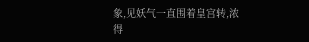象,见妖气一直围着皇宫转,浓得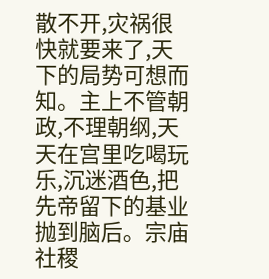散不开,灾祸很快就要来了,天下的局势可想而知。主上不管朝政,不理朝纲,天天在宫里吃喝玩乐,沉迷酒色,把先帝留下的基业抛到脑后。宗庙社稷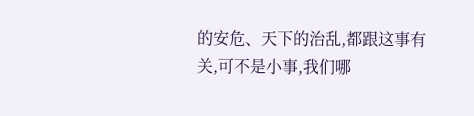的安危、天下的治乱,都跟这事有关,可不是小事,我们哪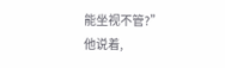能坐视不管?”
他说着,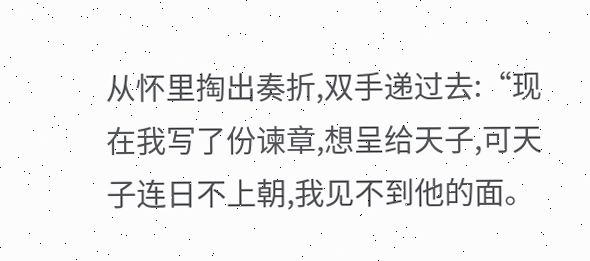从怀里掏出奏折,双手递过去:“现在我写了份谏章,想呈给天子,可天子连日不上朝,我见不到他的面。